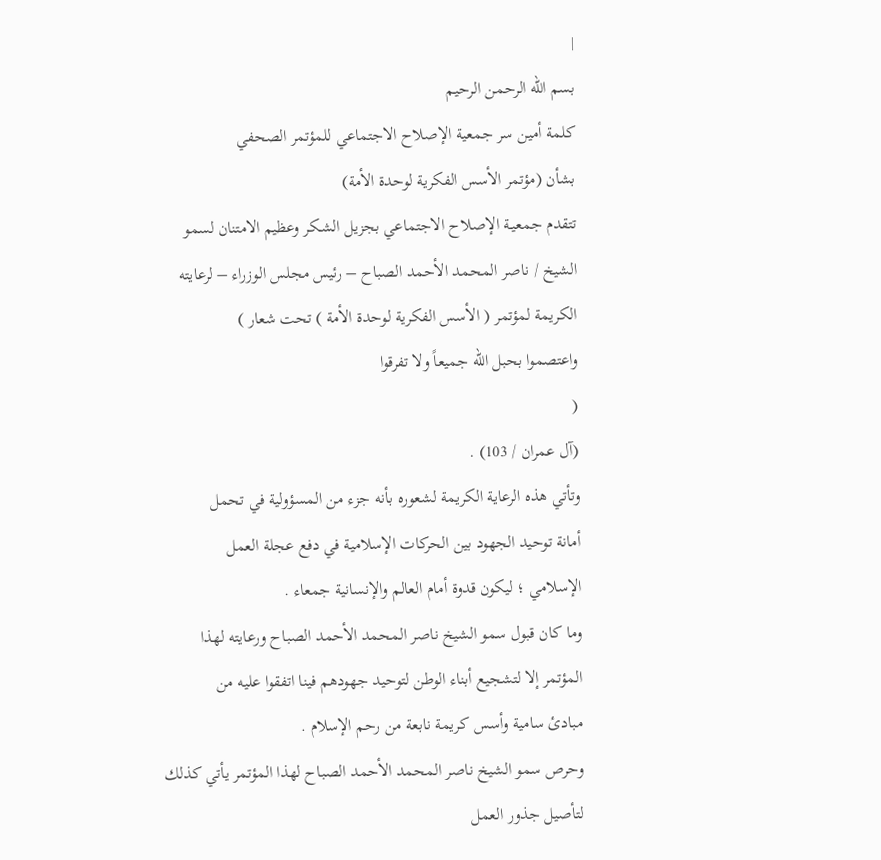|
بسم الله الرحمن الرحيم
كلمة أمين سر جمعية الإصلاح الاجتماعي للمؤتمر الصحفي
بشأن (مؤتمر الأسس الفكرية لوحدة الأمة)
تتقدم جمعيـة الإصلاح الاجتماعي بجزيل الشـكر وعظيم الامتنان لسمو
الشيخ / ناصر المحمد الأحمد الصباح – رئيس مجلس الوزراء – لرعايته
الكريمة لمؤتمر ( الأسس الفكرية لوحدة الأمة ) تحت شعار )
واعتصموا بحبل الله جميعاً ولا تفرقوا
(
(آل عمران / 103) .
وتأتي هذه الرعاية الكريمة لشعوره بأنه جزء من المسؤولية في تحمل
أمانة توحيد الجهود بين الحركات الإسلامية في دفع عجلة العمل
الإسلامي ؛ ليكون قدوة أمام العالم والإنسانية جمعاء .
وما كان قبول سمو الشيخ ناصر المحمد الأحمد الصباح ورعايته لهذا
المؤتمر إلا لتشجيع أبناء الوطن لتوحيد جهودهم فينا اتفقوا عليه من
مبادئ سامية وأسس كريمة نابعة من رحم الإسلام .
وحرص سمو الشيخ ناصر المحمد الأحمد الصباح لهذا المؤتمر يأتي كذلك
لتأصيل جذور العمل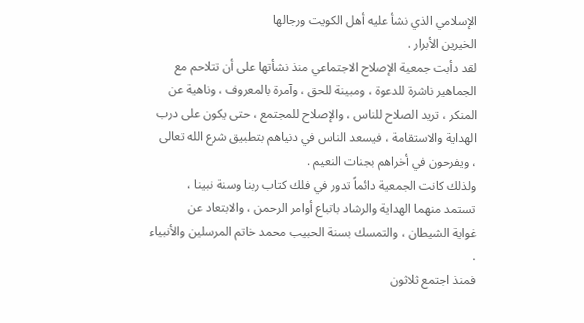الإسلامي الذي نشأ عليه أهل الكويت ورجالها
الخيرين الأبرار .
لقد دأبت جمعية الإصلاح الاجتماعي منذ نشأتها على أن تتلاحم مع
الجماهير ناشرة للدعوة ، ومبينة للحق ، وآمرة بالمعروف ، وناهية عن
المنكر ، تريد الصلاح للناس ، والإصلاح للمجتمع ، حتى يكون على درب
الهداية والاستقامة ، فيسعد الناس في دنياهم بتطبيق شرع الله تعالى
، ويفرحون في أخراهم بجنات النعيم .
ولذلك كانت الجمعية دائماً تدور في فلك كتاب ربنا وسنة نبينا ،
تستمد منهما الهداية والرشاد باتباع أوامر الرحمن ، والابتعاد عن
غواية الشيطان ، والتمسك بسنة الحبيب محمد خاتم المرسلين والأنبياء
.
فمنذ اجتمع ثلاثون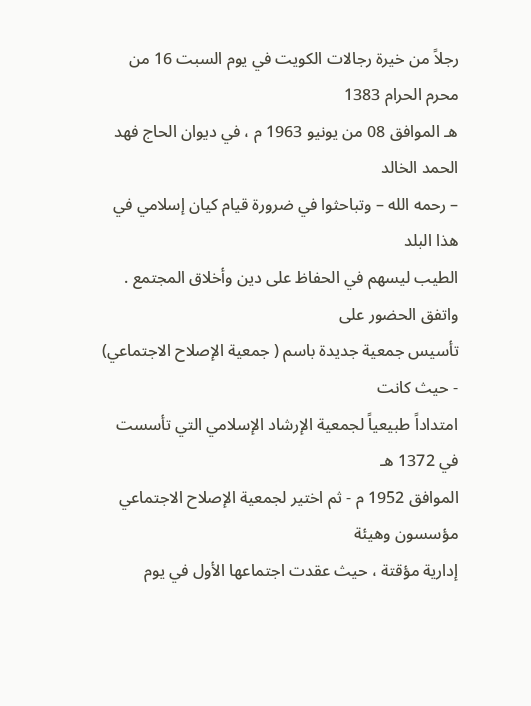رجلاً من خيرة رجالات الكويت في يوم السبت 16 من محرم الحرام 1383
هـ الموافق 08 من يونيو 1963 م ، في ديوان الحاج فهد الحمد الخالد
– رحمه الله – وتباحثوا في ضرورة قيام كيان إسلامي في هذا البلد
الطيب ليسهم في الحفاظ على دين وأخلاق المجتمع .
واتفق الحضور على
تأسيس جمعية جديدة باسم ( جمعية الإصلاح الاجتماعي) - حيث كانت
امتداداً طبيعياً لجمعية الإرشاد الإسلامي التي تأسست في 1372 هـ
الموافق 1952 م - ثم اختير لجمعية الإصلاح الاجتماعي مؤسسون وهيئة
إدارية مؤقتة ، حيث عقدت اجتماعها الأول في يوم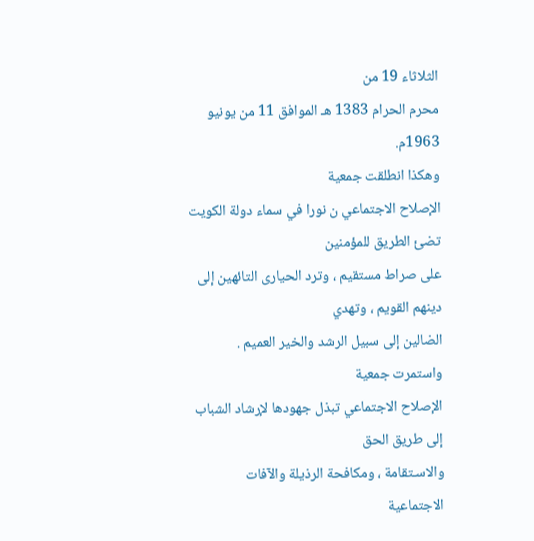الثلاثاء 19 من
محرم الحرام 1383 هـ الموافق 11 من يونيو 1963م.
وهكذا انطلقت جمعية
الإصلاح الاجتماعي ن نورا في سماء دولة الكويت تضئ الطريق للمؤمنين
على صراط مستقيم ، وترد الحيارى التائهين إلى دينهم القويم ، وتهدي
الضالين إلى سبيل الرشد والخير العميم .
واستمرت جمعية
الإصلاح الاجتماعي تبذل جهودها لإرشاد الشباب إلى طريق الحق
والاسـتقامة ، ومكافحة الرذيلة والآفات الاجتماعية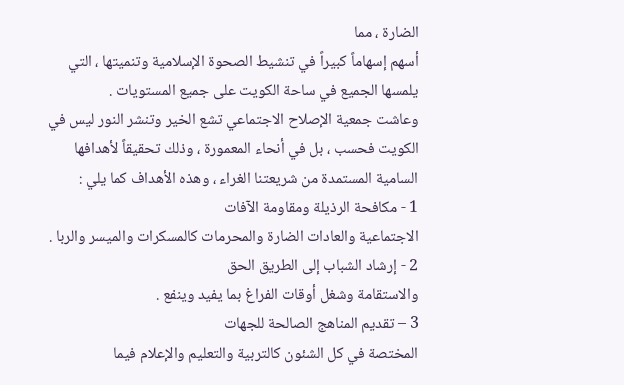الضارة ، مما
أسهم إسهاماً كبيراً في تنشيط الصحوة الإسلامية وتنميتها ، التي
يلمسها الجميع في ساحة الكويت على جميع المستويات .
وعاشت جمعية الإصلاح الاجتماعي تشع الخير وتنشر النور ليس في
الكويت فحسب ، بل في أنحاء المعمورة ، وذلك تحقيقاً لأهدافها
السامية المستمدة من شريعتنا الغراء ، وهذه الأهداف كما يلي :
1 - مكافحة الرذيلة ومقاومة الآفات
الاجتماعية والعادات الضارة والمحرمات كالمسكرات والميسر والربا .
2 - إرشاد الشباب إلى الطريق الحق
والاستقامة وشغل أوقات الفراغ بما يفيد وينفع .
3 – تقديم المناهج الصالحة للجهات
المختصة في كل الشئون كالتربية والتعليم والإعلام فيما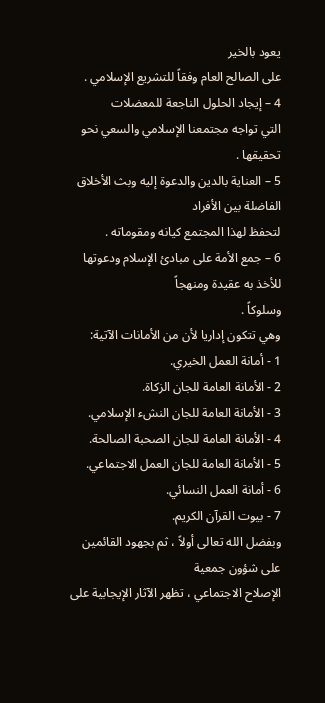يعود بالخير
على الصالح العام وفقاً للتشريع الإسلامي .
4 – إيجاد الحلول الناجعة للمعضلات
التي تواجه مجتمعنا الإسلامي والسعي نحو تحقيقها .
5 – العناية بالدين والدعوة إليه وبث الأخلاق الفاضلة بين الأفراد
لتحفظ لهذا المجتمع كيانه ومقوماته .
6 – جمع الأمة على مبادئ الإسلام ودعوتها للأخذ به عقيدة ومنهجاً
وسلوكاً .
وهي تتكون إداريا لأن من الأمانات الآتية:
1 - أمانة العمل الخيري.
2 - الأمانة العامة للجان الزكاة.
3 - الأمانة العامة للجان النشء الإسلامي.
4 - الأمانة العامة للجان الصحبة الصالحة.
5 - الأمانة العامة للجان العمل الاجتماعي.
6 - أمانة العمل النسائي.
7 - بيوت القرآن الكريم.
وبفضل الله تعالى أولاً ، ثم بجهود القائمين على شؤون جمعية
الإصلاح الاجتماعي ، تظهر الآثار الإيجابية على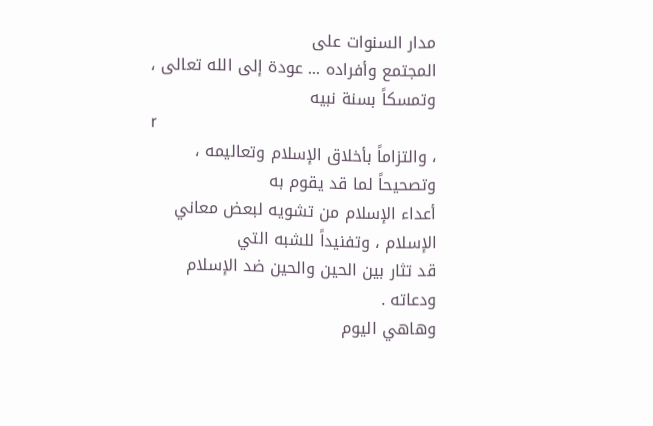مدار السنوات على
المجتمع وأفراده ... عودة إلى الله تعالى ، وتمسكاً بسنة نبيه
r
، والتزاماً بأخلاق الإسلام وتعاليمه ، وتصحيحاً لما قد يقوم به
أعداء الإسلام من تشويه لبعض معاني الإسلام ، وتفنيداً للشبه التي
قد تثار بين الحين والحين ضد الإسلام ودعاته .
وهاهي اليوم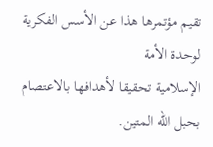تقيم مؤتمرها هذا عن الأسس الفكرية لوحدة الأمة
الإسلامية تحقيقا لأهدافها بالاعتصام بحبل الله المتين.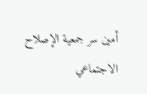أمين سر جمعية الإصلاح الاجتماعي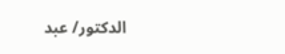الدكتور/ عبد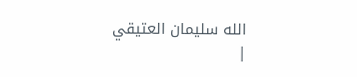الله سليمان العتيقي
|